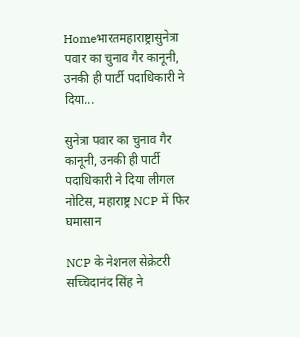Homeभारतमहाराष्ट्रासुनेत्रा पवार का चुनाव गैर कानूनी, उनकी ही पार्टी पदाधिकारी ने दिया...

सुनेत्रा पवार का चुनाव गैर कानूनी, उनकी ही पार्टी पदाधिकारी ने दिया लीगल नोटिस, महाराष्ट्र NCP में फिर घमासान

NCP के नेशनल सेक्रेटरी सच्चिदानंद सिंह ने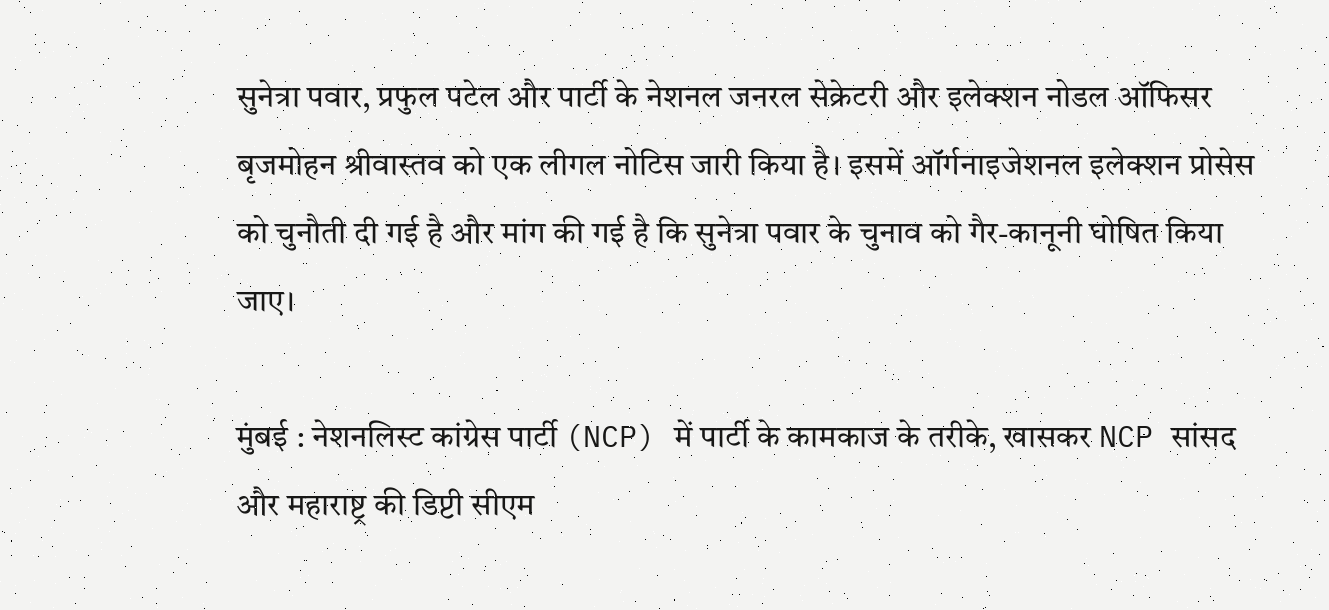सुनेत्रा पवार, प्रफुल पटेल और पार्टी के नेशनल जनरल सेक्रेटरी और इलेक्शन नोडल ऑफिसर बृजमोहन श्रीवास्तव को एक लीगल नोटिस जारी किया है। इसमें ऑर्गनाइजेशनल इलेक्शन प्रोसेस को चुनौती दी गई है और मांग की गई है कि सुनेत्रा पवार के चुनाव को गैर-कानूनी घोषित किया जाए।

मुंबई : नेशनलिस्ट कांग्रेस पार्टी (NCP) में पार्टी के कामकाज के तरीके, खासकर NCP सांसद और महाराष्ट्र की डिप्टी सीएम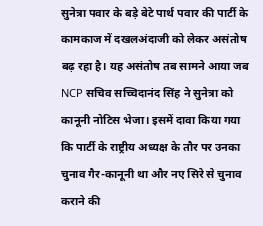सुनेत्रा पवार के बड़े बेटे पार्थ पवार की पार्टी के कामकाज में दखलअंदाजी को लेकर असंतोष बढ़ रहा है। यह असंतोष तब सामने आया जब NCP सचिव सच्चिदानंद सिंह ने सुनेत्रा को कानूनी नोटिस भेजा। इसमें दावा किया गया कि पार्टी के राष्ट्रीय अध्यक्ष के तौर पर उनका चुनाव गैर-कानूनी था और नए सिरे से चुनाव कराने की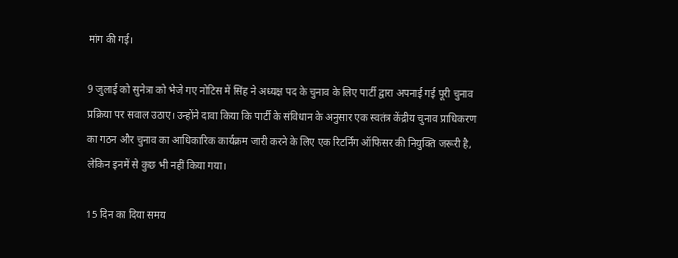मांग की गई।

9 जुलाई को सुनेत्रा को भेजे गए नोटिस में सिंह ने अध्यक्ष पद के चुनाव के लिए पार्टी द्वारा अपनाई गई पूरी चुनाव प्रक्रिया पर सवाल उठाए। उन्होंने दावा किया कि पार्टी के संविधान के अनुसार एक स्वतंत्र केंद्रीय चुनाव प्राधिकरण का गठन और चुनाव का आधिकारिक कार्यक्रम जारी करने के लिए एक रिटर्निंग ऑफिसर की नियुक्ति जरूरी है, लेकिन इनमें से कुछ भी नहीं किया गया।

15 दिन का दिया समय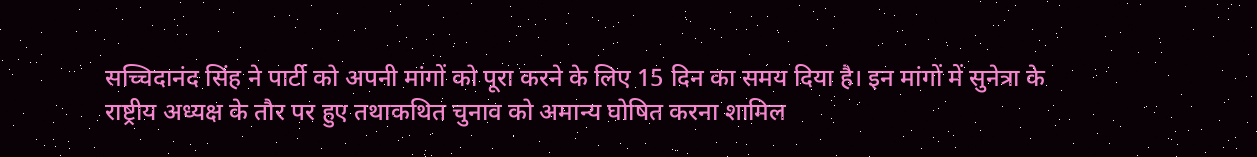सच्चिदानंद सिंह ने पार्टी को अपनी मांगों को पूरा करने के लिए 15 दिन का समय दिया है। इन मांगों में सुनेत्रा के राष्ट्रीय अध्यक्ष के तौर पर हुए तथाकथित चुनाव को अमान्य घोषित करना शामिल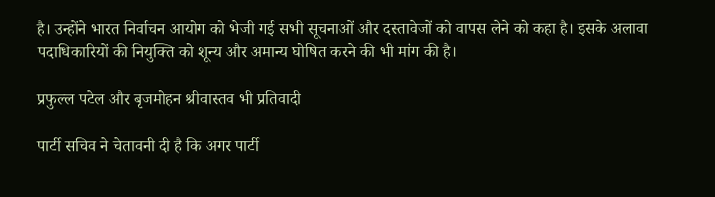है। उन्होंने भारत निर्वाचन आयोग को भेजी गई सभी सूचनाओं और दस्तावेजों को वापस लेने को कहा है। इसके अलावा पदाधिकारियों की नियुक्ति को शून्य और अमान्य घोषित करने की भी मांग की है।

प्रफुल्ल पटेल और बृजमोहन श्रीवास्तव भी प्रतिवादी

पार्टी सचिव ने चेतावनी दी है कि अगर पार्टी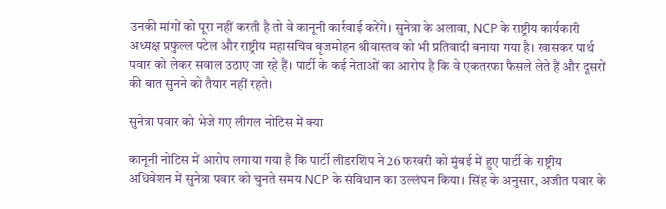उनकी मांगों को पूरा नहीं करती है तो वे कानूनी कार्रवाई करेंगे। सुनेत्रा के अलावा, NCP के राष्ट्रीय कार्यकारी अध्यक्ष प्रफुल्ल पटेल और राष्ट्रीय महासचिव बृजमोहन श्रीवास्तव को भी प्रतिवादी बनाया गया है। खासकर पार्थ पवार को लेकर सवाल उठाए जा रहे हैं। पार्टी के कई नेताओं का आरोप है कि वे एकतरफा फैसले लेते हैं और दूसरों की बात सुनने को तैयार नहीं रहते।

सुनेत्रा पवार को भेजे गए लीगल नोटिस में क्या

कानूनी नोटिस में आरोप लगाया गया है कि पार्टी लीडरशिप ने 26 फरवरी को मुंबई में हुए पार्टी के राष्ट्रीय अधिवेशन में सुनेत्रा पवार को चुनते समय NCP के संविधान का उल्लंघन किया। सिंह के अनुसार, अजीत पवार के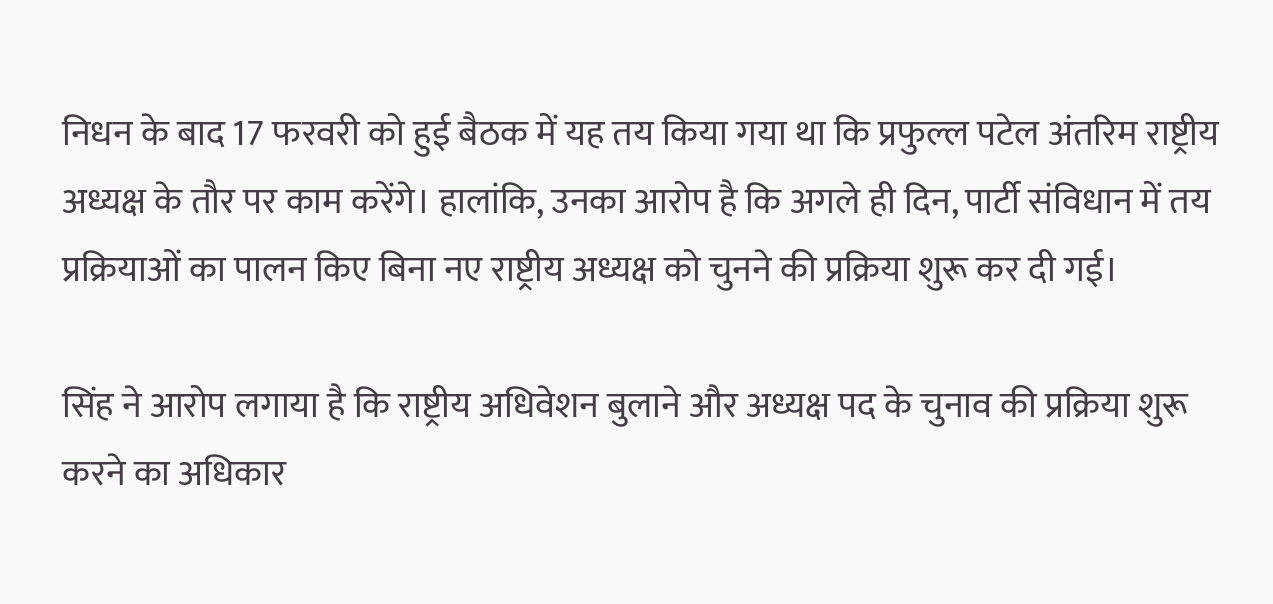निधन के बाद 17 फरवरी को हुई बैठक में यह तय किया गया था कि प्रफुल्ल पटेल अंतरिम राष्ट्रीय अध्यक्ष के तौर पर काम करेंगे। हालांकि, उनका आरोप है कि अगले ही दिन, पार्टी संविधान में तय प्रक्रियाओं का पालन किए बिना नए राष्ट्रीय अध्यक्ष को चुनने की प्रक्रिया शुरू कर दी गई।

सिंह ने आरोप लगाया है कि राष्ट्रीय अधिवेशन बुलाने और अध्यक्ष पद के चुनाव की प्रक्रिया शुरू करने का अधिकार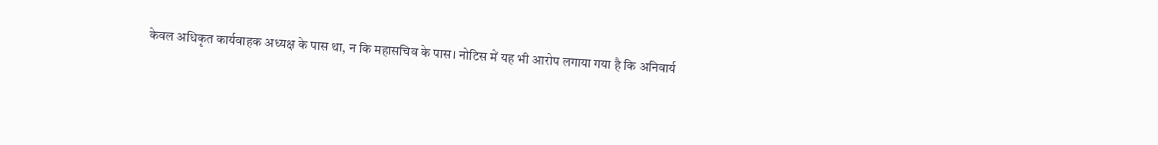केवल अधिकृत कार्यवाहक अध्यक्ष के पास था, न कि महासचिव के पास। नोटिस में यह भी आरोप लगाया गया है कि अनिवार्य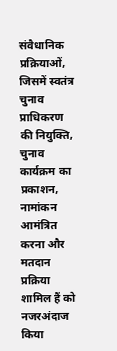संवैधानिक प्रक्रियाओं, जिसमें स्वतंत्र चुनाव प्राधिकरण की नियुक्ति, चुनाव कार्यक्रम का प्रकाशन, नामांकन आमंत्रित करना और मतदान प्रक्रिया शामिल हैं को नजरअंदाज किया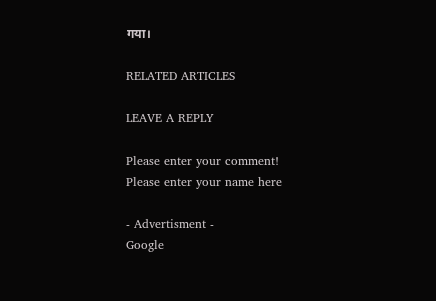गया।

RELATED ARTICLES

LEAVE A REPLY

Please enter your comment!
Please enter your name here

- Advertisment -
Google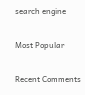search engine

Most Popular

Recent Comments